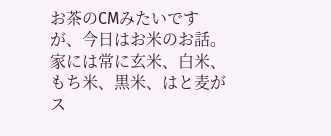お茶のCMみたいですが、今日はお米のお話。
家には常に玄米、白米、もち米、黒米、はと麦がス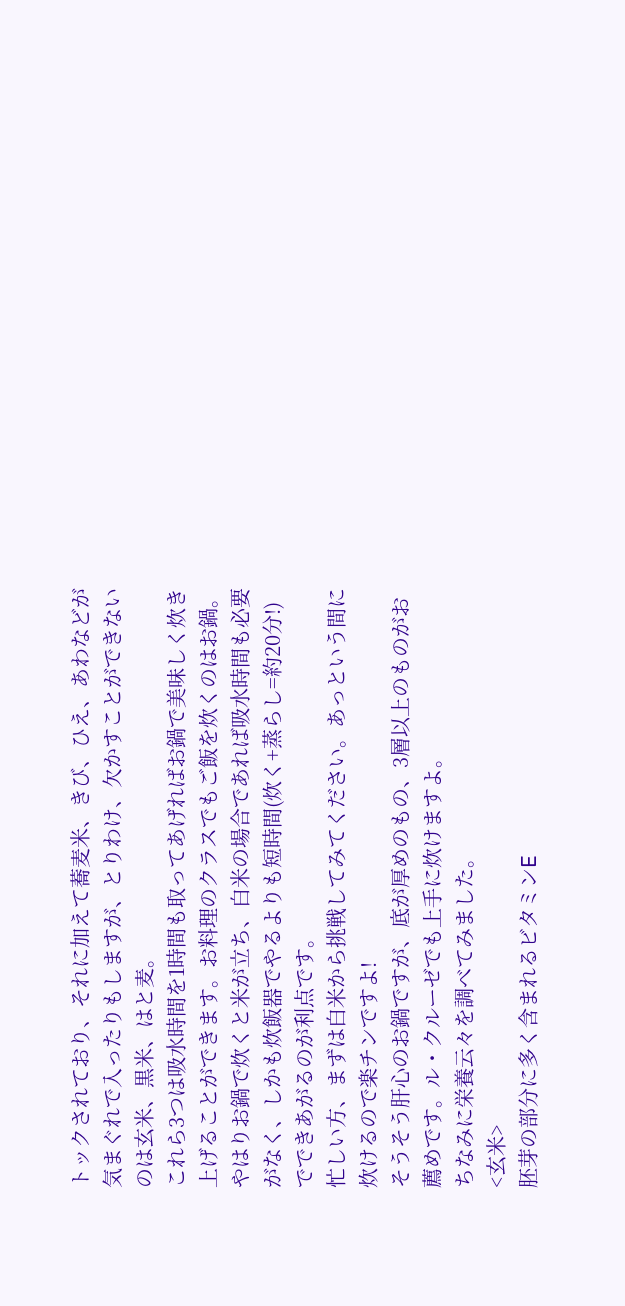トックされており、それに加えて蕎麦米、きび、ひえ、あわなどが気まぐれで入ったりもしますが、とりわけ、欠かすことができないのは玄米、黒米、はと麦。
これら3つは吸水時間を1時間も取ってあげればお鍋で美味しく炊き上げることができます。お料理のクラスでもご飯を炊くのはお鍋。やはりお鍋で炊くと米が立ち、白米の場合であれば吸水時間も必要がなく、しかも炊飯器でやるよりも短時間(炊く+蒸らし=約20分!)でできあがるのが利点です。
忙しい方、まずは白米から挑戦してみてください。あっという間に炊けるので楽チンですよ!
そうそう肝心のお鍋ですが、底が厚めのもの、3層以上のものがお薦めです。ル・クルーゼでも上手に炊けますよ。
ちなみに栄養云々を調べてみました。
<玄米>
胚芽の部分に多く含まれるビタミンE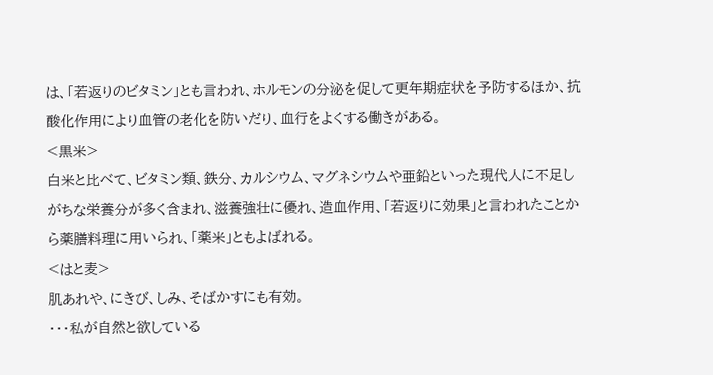は、「若返りのビタミン」とも言われ、ホルモンの分泌を促して更年期症状を予防するほか、抗酸化作用により血管の老化を防いだり、血行をよくする働きがある。
<黒米>
白米と比べて、ビタミン類、鉄分、カルシウム、マグネシウムや亜鉛といった現代人に不足しがちな栄養分が多く含まれ、滋養強壮に優れ、造血作用、「若返りに効果」と言われたことから薬膳料理に用いられ、「薬米」ともよばれる。
<はと麦>
肌あれや、にきび、しみ、そばかすにも有効。
・・・私が自然と欲している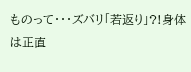ものって・・・ズバリ「若返り」?!身体は正直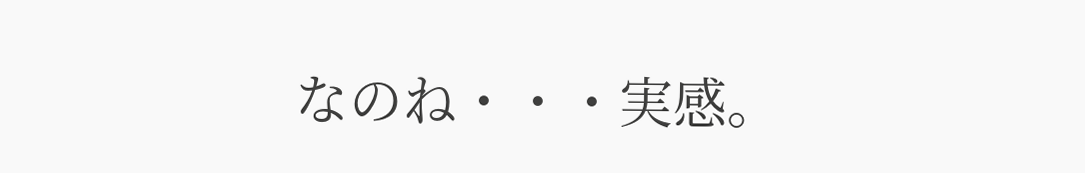なのね・・・実感。